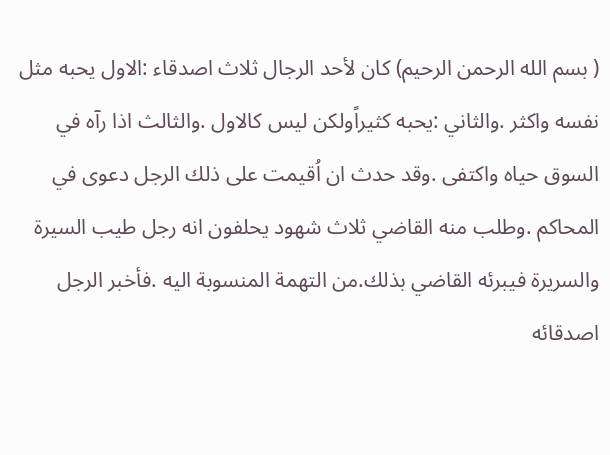( بسم الله الرحمن الرحيم) كان لأحد الرجال ثلاث اصدقاء :الاول يحبه مثل نفسه واكثر .والثاني :يحبه كثيراًولكن ليس كالاول .والثالث اذا رآه في السوق حياه واكتفى .وقد حدث ان اُقيمت على ذلك الرجل دعوى في المحاكم .وطلب منه القاضي ثلاث شهود يحلفون انه رجل طيب السيرة والسريرة فيبرئه القاضي بذلك.من التهمة المنسوبة اليه .فأخبر الرجل اصدقائه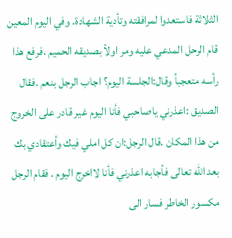الثلاثة فاستعدوا لمرافقته وتأدية الشهادة. وفي اليوم المعين قام الرحل المدعي عليه ومر اولاً بصديقه الحميم .فرفع هذا رأسه متعجباً وقال:الجلسة اليوم؟ اجاب الرجل بنعم .فقال الصديق :اعذرني ياصاحبي فأنا اليوم غير قادر على الخروج من هذا المكان .قال الرجل:ان كل املي فيك وأعتقادي بك بعد الله تعالى فأجابه اعذرني فأنا لااخرج اليوم . فقام الرجل مكسور الخاطر فسار الى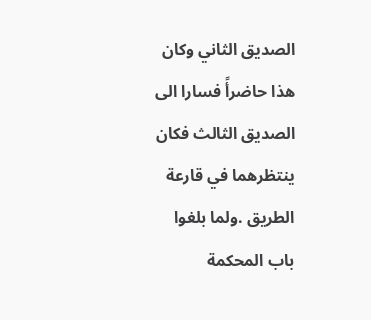الصديق الثاني وكان هذا حاضرأً فسارا الى الصديق الثالث فكان ينتظرهما في قارعة الطريق .ولما بلغوا باب المحكمة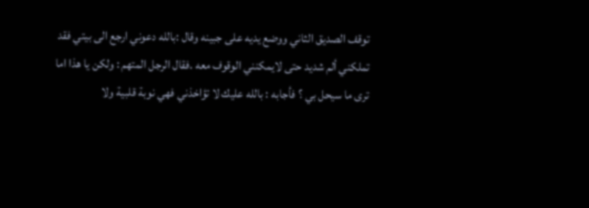توقف الصديق الثاني ووضع يديه على جبينه وقال :بالله دعوني ارجع الى بيتي فقد تملكني ألم شديد حتى لايمكنني الوقوف معه .فقال الرجل المتهم : ولكن يا هذا اما ترى ما سيحل بي ؟ فأجابه : بالله عليك لا تؤاخذني فهي نوبة قلبية ولا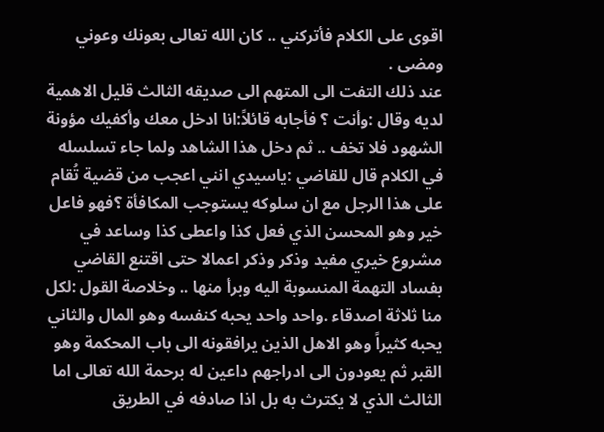اقوى على الكلام فأتركني .. كان الله تعالى بعونك وعوني ومضى .
عند ذلك التفت الى المتهم الى صديقه الثالث قليل الاهمية لديه وقال :وأنت ؟ فأجابه قائلاً:انا ادخل معك وأكفيك مؤونة الشهود فلا تخف .. ثم دخل هذا الشاهد ولما جاء تسلسله في الكلام قال للقاضي :ياسيدي انني اعجب من قضية تُقام على هذا الرجل مع ان سلوكه يستوجب المكافأة ؟فهو فاعل خير وهو المحسن الذي فعل كذا واعطى كذا وساعد في مشروع خيري مفيد وذكر وذكر اعمالا حتى اقتنع القاضي بفساد التهمة المنسوبة اليه وبرأ منها .. وخلاصة القول :لكل منا ثلاثة اصدقاء .واحد واحد يحبه كنفسه وهو المال والثاني يحبه كثيراً وهو الاهل الذين يرافقونه الى باب المحكمة وهو القبر ثم يعودون الى ادراجهم داعين له برحمة الله تعالى اما الثالث الذي لا يكترث به بل اذا صادفه في الطريق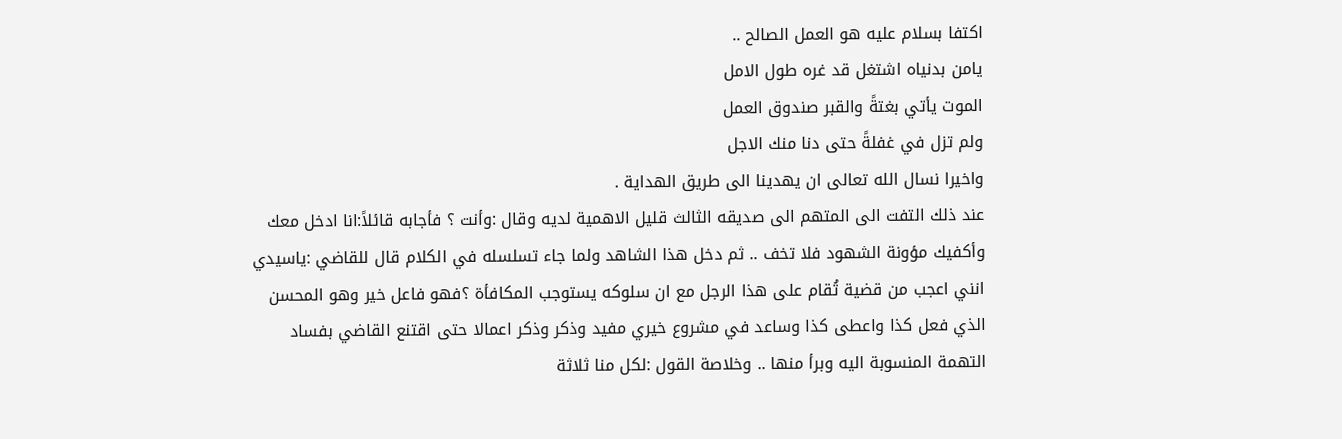اكتفا بسلام عليه هو العمل الصالح ..
يامن بدنياه اشتغل قد غره طول الامل
الموت يأتي بغتةً والقبر صندوق العمل
ولم تزل في غفلةً حتى دنا منك الاجل
واخيرا نسال الله تعالى ان يهدينا الى طريق الهداية .
عند ذلك التفت الى المتهم الى صديقه الثالث قليل الاهمية لديه وقال :وأنت ؟ فأجابه قائلاً:انا ادخل معك وأكفيك مؤونة الشهود فلا تخف .. ثم دخل هذا الشاهد ولما جاء تسلسله في الكلام قال للقاضي :ياسيدي انني اعجب من قضية تُقام على هذا الرجل مع ان سلوكه يستوجب المكافأة ؟فهو فاعل خير وهو المحسن الذي فعل كذا واعطى كذا وساعد في مشروع خيري مفيد وذكر وذكر اعمالا حتى اقتنع القاضي بفساد التهمة المنسوبة اليه وبرأ منها .. وخلاصة القول :لكل منا ثلاثة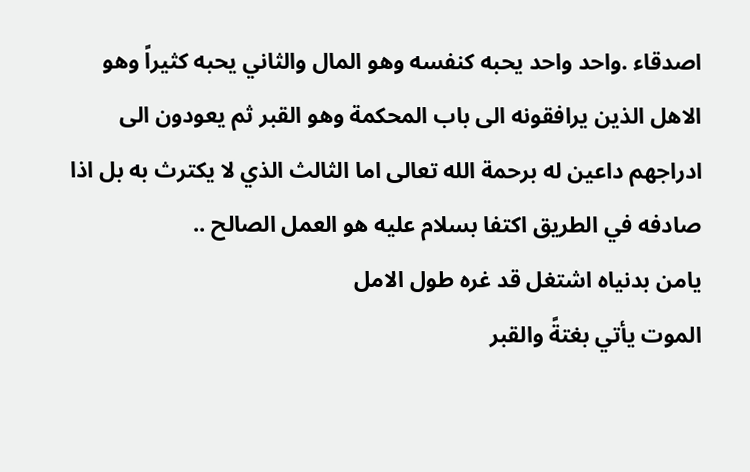اصدقاء .واحد واحد يحبه كنفسه وهو المال والثاني يحبه كثيراً وهو الاهل الذين يرافقونه الى باب المحكمة وهو القبر ثم يعودون الى ادراجهم داعين له برحمة الله تعالى اما الثالث الذي لا يكترث به بل اذا صادفه في الطريق اكتفا بسلام عليه هو العمل الصالح ..
يامن بدنياه اشتغل قد غره طول الامل
الموت يأتي بغتةً والقبر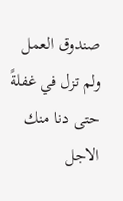صندوق العمل
ولم تزل في غفلةً حتى دنا منك الاجل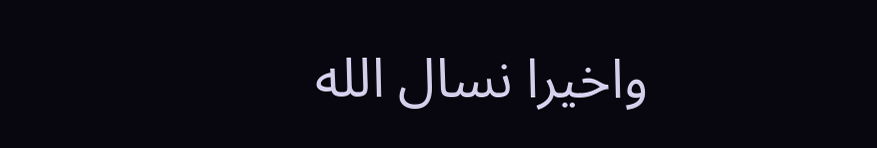واخيرا نسال الله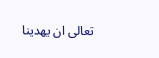تعالى ان يهدينا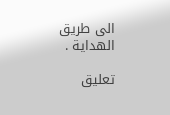الى طريق الهداية .

تعليق